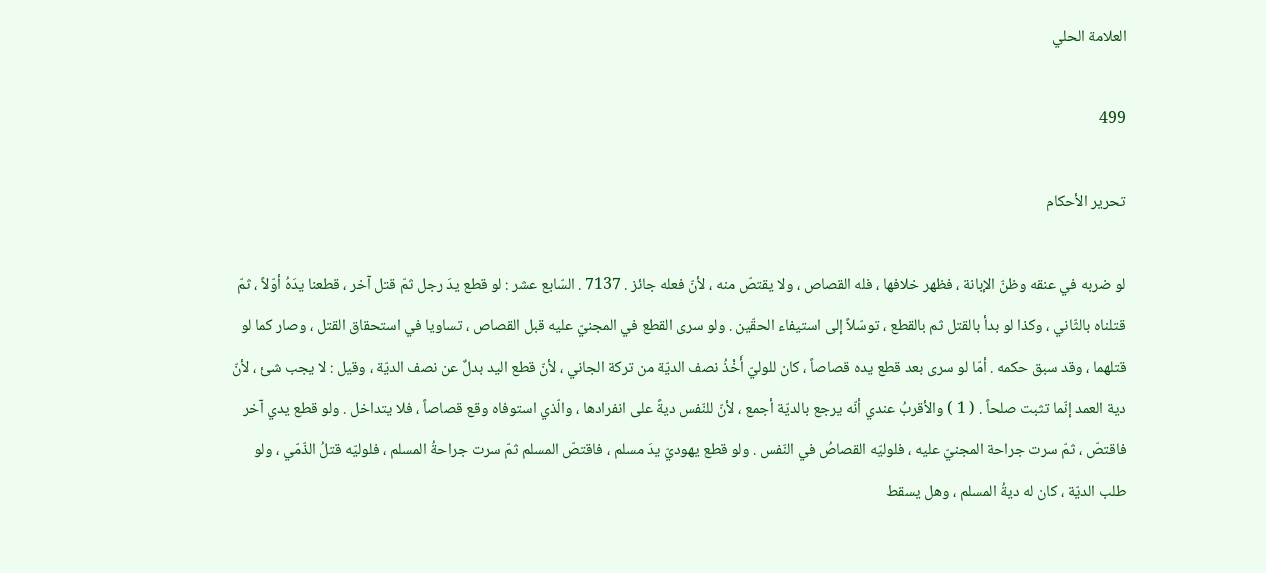العلامة الحلي

499

تحرير الأحكام

لو ضربه في عنقه وظنّ الإبانة ، فظهر خلافها ، فله القصاص ، ولا يقتصّ منه ، لأنّ فعله جائز . 7137 . السّابع عشر : لو قطع يدَ رجل ثمّ قتل آخر ، قطعنا يدَهُ أوّلاً ، ثمّ قتلناه بالثّاني ، وكذا لو بدأ بالقتل ثم بالقطع ، توسّلاً إلى استيفاء الحقّين . ولو سرى القطع في المجنيّ عليه قبل القصاص ، تساويا في استحقاق القتل ، وصار كما لو قتلهما ، وقد سبق حكمه . أمّا لو سرى بعد قطع يده قصاصاً ، كان للوليّ أَخْذُ نصف الديّة من تركة الجاني ، لأنّ قطع اليد بدلٌ عن نصف الديّة ، وقيل : لا يجب شئ ، لأنّ دية العمد إنّما تثبت صلحاً . ( 1 ) والأقربُ عندي أنّه يرجع بالديّة أجمع ، لأنّ للنّفس ديةً على انفرادها ، والّذي استوفاه وقع قصاصاً ، فلا يتداخل . ولو قطع يدي آخر فاقتصّ ، ثمّ سرت جراحة المجنيّ عليه ، فلوليّه القصاصُ في النّفس . ولو قطع يهوديّ يدَ مسلم ، فاقتصّ المسلم ثمّ سرت جراحةُ المسلم ، فلوليّه قتلُ الذّمّي ، ولو طلب الديّة ، كان له ديةُ المسلم ، وهل يسقط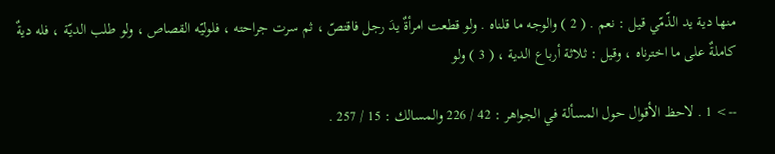منها دية يد الذّمّي قيل : نعم . ( 2 ) والوجه ما قلناه . ولو قطعت امرأةٌ يدَ رجل فاقتصّ ، ثم سرت جراحته ، فلوليّه القصاص ، ولو طلب الديّة ، فله ديةٌ كاملةٌ على ما اخترناه ، وقيل : ثلاثة أرباع الدية ، ( 3 ) ولو

--> 1 . لاحظ الأقوال حول المسألة في الجواهر : 42 / 226 والمسالك : 15 / 257 .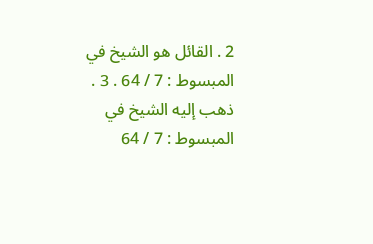2 . القائل هو الشيخ في المبسوط : 7 / 64 . 3 . ذهب إليه الشيخ في المبسوط : 7 / 64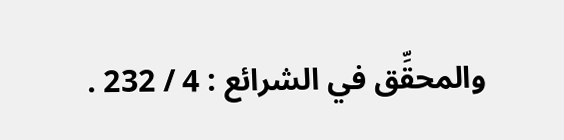والمحقِّق في الشرائع : 4 / 232 .